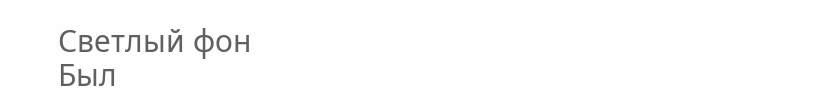Светлый фон
Был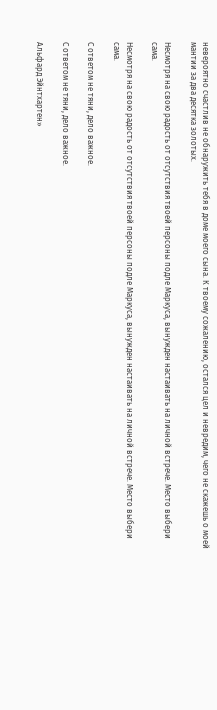невероятно счастлив не обнаружить тебя в доме моего сына. К твоему сожалению, остался цел и невредим, чего не скажешь о моей мантии за два десятка золотых.

Несмотря на свою радость от отсутствия твоей персоны подле Маркуса, вынужден настаивать на личной встрече. Место выбери сама.

Несмотря на свою радость от отсутствия твоей персоны подле Маркуса, вынужден настаивать на личной встрече. Место выбери сама.

С ответом не тяни, дело важное.

С ответом не тяни, дело важное.

Альфард Эйнтхартен»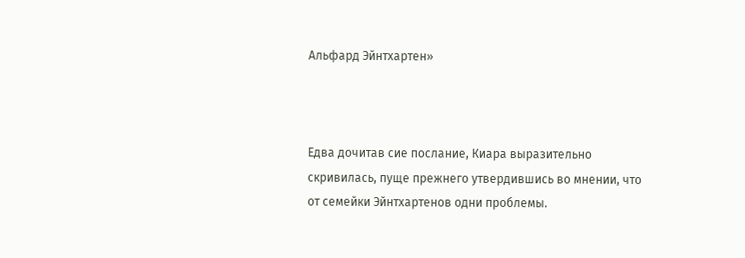Альфард Эйнтхартен»



Едва дочитав сие послание, Киара выразительно скривилась, пуще прежнего утвердившись во мнении, что от семейки Эйнтхартенов одни проблемы.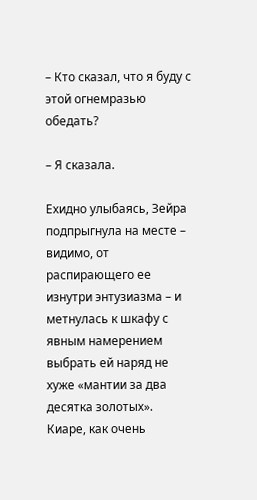– Кто сказал, что я буду с этой огнемразью обедать?

– Я сказала.

Ехидно улыбаясь, Зейра подпрыгнула на месте – видимо, от распирающего ее изнутри энтузиазма – и метнулась к шкафу с явным намерением выбрать ей наряд не хуже «мантии за два десятка золотых». Киаре, как очень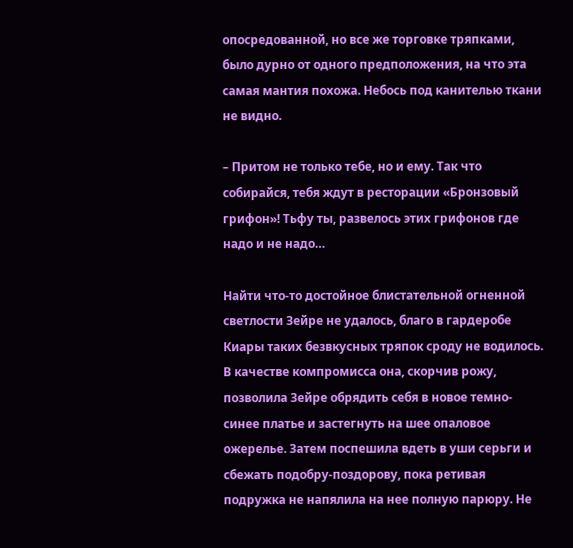опосредованной, но все же торговке тряпками, было дурно от одного предположения, на что эта самая мантия похожа. Небось под канителью ткани не видно.

– Притом не только тебе, но и ему. Так что собирайся, тебя ждут в ресторации «Бронзовый грифон»! Тьфу ты, развелось этих грифонов где надо и не надо…

Найти что-то достойное блистательной огненной светлости Зейре не удалось, благо в гардеробе Киары таких безвкусных тряпок сроду не водилось. В качестве компромисса она, скорчив рожу, позволила Зейре обрядить себя в новое темно-синее платье и застегнуть на шее опаловое ожерелье. Затем поспешила вдеть в уши серьги и сбежать подобру-поздорову, пока ретивая подружка не напялила на нее полную парюру. Не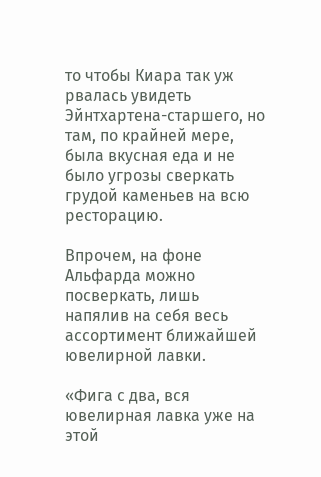то чтобы Киара так уж рвалась увидеть Эйнтхартена-старшего, но там, по крайней мере, была вкусная еда и не было угрозы сверкать грудой каменьев на всю ресторацию.

Впрочем, на фоне Альфарда можно посверкать, лишь напялив на себя весь ассортимент ближайшей ювелирной лавки.

«Фига с два, вся ювелирная лавка уже на этой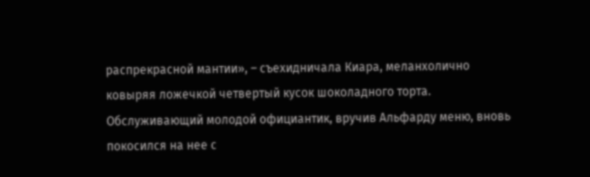распрекрасной мантии», – съехидничала Киара, меланхолично ковыряя ложечкой четвертый кусок шоколадного торта. Обслуживающий молодой официантик, вручив Альфарду меню, вновь покосился на нее с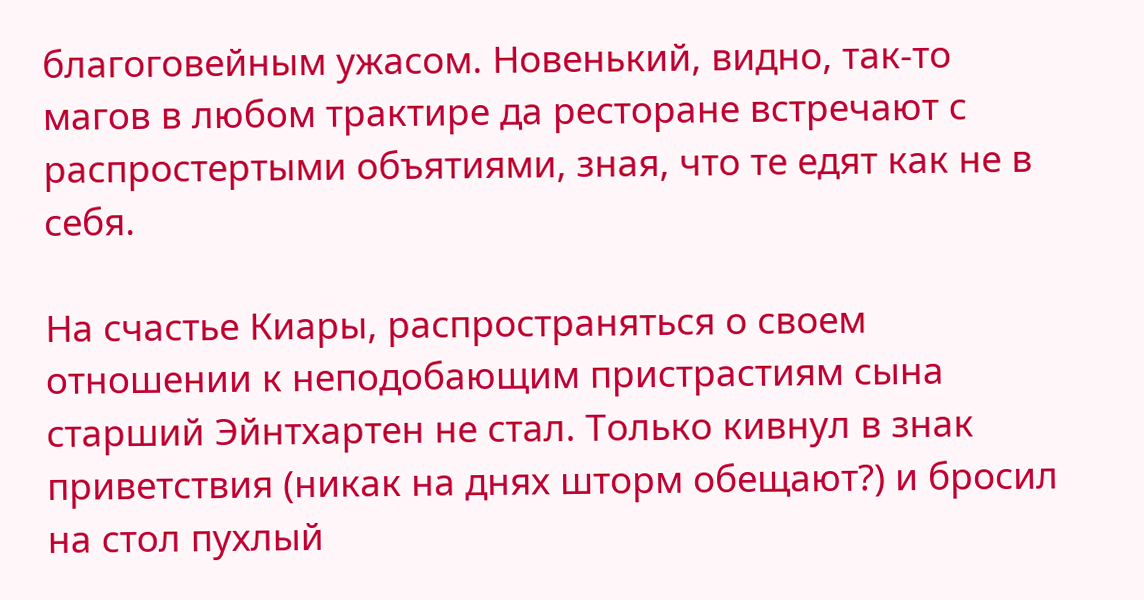благоговейным ужасом. Новенький, видно, так-то магов в любом трактире да ресторане встречают с распростертыми объятиями, зная, что те едят как не в себя.

На счастье Киары, распространяться о своем отношении к неподобающим пристрастиям сына старший Эйнтхартен не стал. Только кивнул в знак приветствия (никак на днях шторм обещают?) и бросил на стол пухлый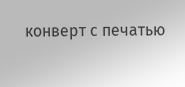конверт с печатью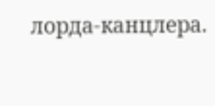лорда-канцлера.